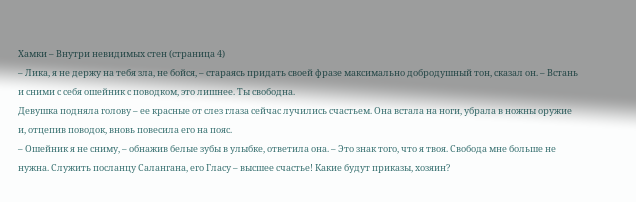Хамки – Внутри невидимых стен (страница 4)
– Лика, я не держу на тебя зла, не бойся, – стараясь придать своей фразе максимально добродушный тон, сказал он. – Встань и сними с себя ошейник с поводком, это лишнее. Ты свободна.
Девушка подняла голову – ее красные от слез глаза сейчас лучились счастьем. Она встала на ноги, убрала в ножны оружие и, отцепив поводок, вновь повесила его на пояс.
– Ошейник я не сниму, – обнажив белые зубы в улыбке, ответила она. – Это знак того, что я твоя. Свобода мне больше не нужна. Служить посланцу Салангана, его Гласу – высшее счастье! Какие будут приказы, хозяин?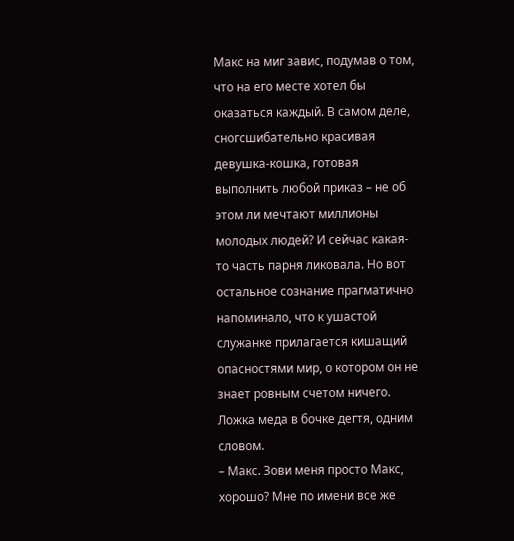Макс на миг завис, подумав о том, что на его месте хотел бы оказаться каждый. В самом деле, сногсшибательно красивая девушка-кошка, готовая выполнить любой приказ – не об этом ли мечтают миллионы молодых людей? И сейчас какая-то часть парня ликовала. Но вот остальное сознание прагматично напоминало, что к ушастой служанке прилагается кишащий опасностями мир, о котором он не знает ровным счетом ничего. Ложка меда в бочке дегтя, одним словом.
– Макс. Зови меня просто Макс, хорошо? Мне по имени все же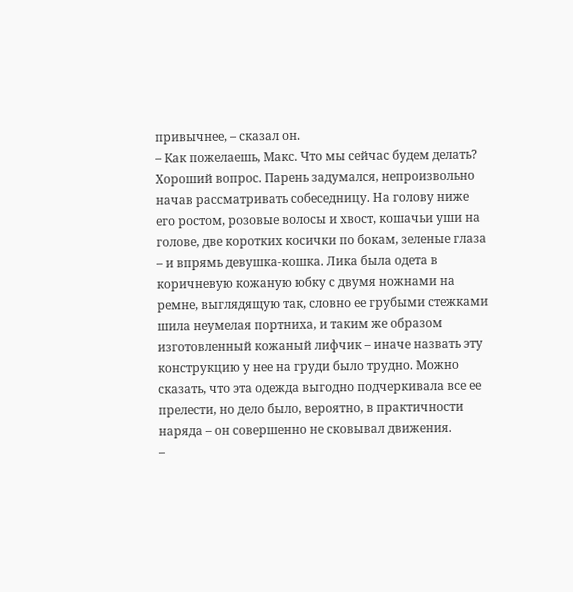привычнее, – сказал он.
– Как пожелаешь, Макс. Что мы сейчас будем делать?
Хороший вопрос. Парень задумался, непроизвольно начав рассматривать собеседницу. На голову ниже его ростом, розовые волосы и хвост, кошачьи уши на голове, две коротких косички по бокам, зеленые глаза – и впрямь девушка-кошка. Лика была одета в коричневую кожаную юбку с двумя ножнами на ремне, выглядящую так, словно ее грубыми стежками шила неумелая портниха, и таким же образом изготовленный кожаный лифчик – иначе назвать эту конструкцию у нее на груди было трудно. Можно сказать, что эта одежда выгодно подчеркивала все ее прелести, но дело было, вероятно, в практичности наряда – он совершенно не сковывал движения.
–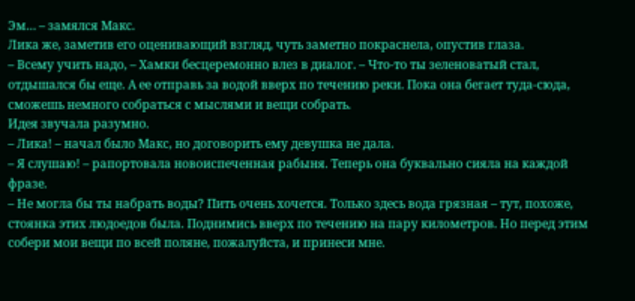Эм… – замялся Макс.
Лика же, заметив его оценивающий взгляд, чуть заметно покраснела, опустив глаза.
– Всему учить надо, – Хамки бесцеремонно влез в диалог. – Что-то ты зеленоватый стал, отдышался бы еще. А ее отправь за водой вверх по течению реки. Пока она бегает туда-сюда, сможешь немного собраться с мыслями и вещи собрать.
Идея звучала разумно.
– Лика! – начал было Макс, но договорить ему девушка не дала.
– Я слушаю! – рапортовала новоиспеченная рабыня. Теперь она буквально сияла на каждой фразе.
– Не могла бы ты набрать воды? Пить очень хочется. Только здесь вода грязная – тут, похоже, стоянка этих людоедов была. Поднимись вверх по течению на пару километров. Но перед этим собери мои вещи по всей поляне, пожалуйста, и принеси мне.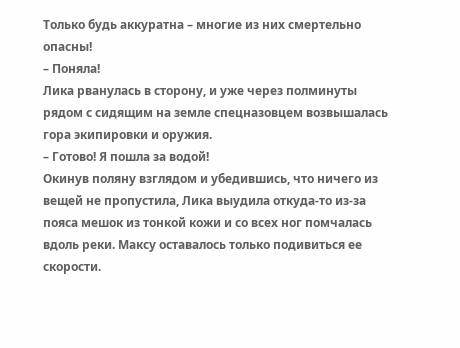Только будь аккуратна – многие из них смертельно опасны!
– Поняла!
Лика рванулась в сторону, и уже через полминуты рядом с сидящим на земле спецназовцем возвышалась гора экипировки и оружия.
– Готово! Я пошла за водой!
Окинув поляну взглядом и убедившись, что ничего из вещей не пропустила, Лика выудила откуда-то из-за пояса мешок из тонкой кожи и со всех ног помчалась вдоль реки. Максу оставалось только подивиться ее скорости.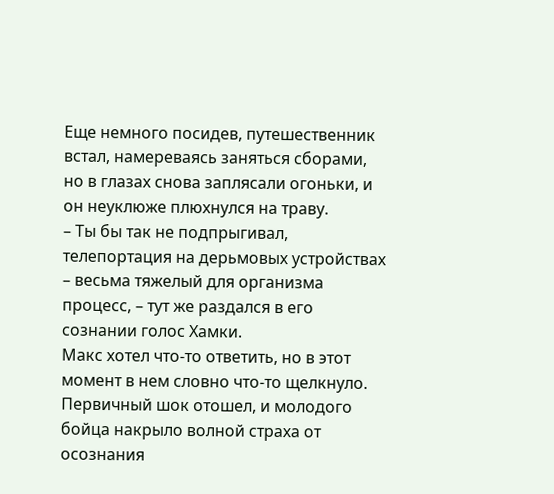Еще немного посидев, путешественник встал, намереваясь заняться сборами, но в глазах снова заплясали огоньки, и он неуклюже плюхнулся на траву.
– Ты бы так не подпрыгивал, телепортация на дерьмовых устройствах – весьма тяжелый для организма процесс, – тут же раздался в его сознании голос Хамки.
Макс хотел что-то ответить, но в этот момент в нем словно что-то щелкнуло. Первичный шок отошел, и молодого бойца накрыло волной страха от осознания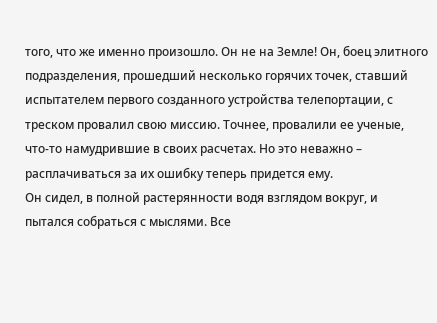того, что же именно произошло. Он не на Земле! Он, боец элитного подразделения, прошедший несколько горячих точек, ставший испытателем первого созданного устройства телепортации, с треском провалил свою миссию. Точнее, провалили ее ученые, что-то намудрившие в своих расчетах. Но это неважно – расплачиваться за их ошибку теперь придется ему.
Он сидел, в полной растерянности водя взглядом вокруг, и пытался собраться с мыслями. Все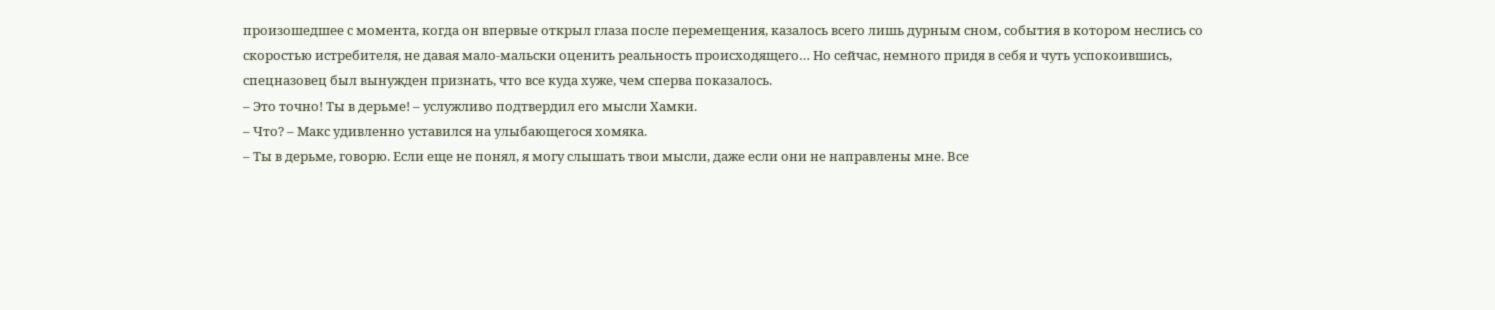произошедшее с момента, когда он впервые открыл глаза после перемещения, казалось всего лишь дурным сном, события в котором неслись со скоростью истребителя, не давая мало-мальски оценить реальность происходящего… Но сейчас, немного придя в себя и чуть успокоившись, спецназовец был вынужден признать, что все куда хуже, чем сперва показалось.
– Это точно! Ты в дерьме! – услужливо подтвердил его мысли Хамки.
– Что? – Макс удивленно уставился на улыбающегося хомяка.
– Ты в дерьме, говорю. Если еще не понял, я могу слышать твои мысли, даже если они не направлены мне. Все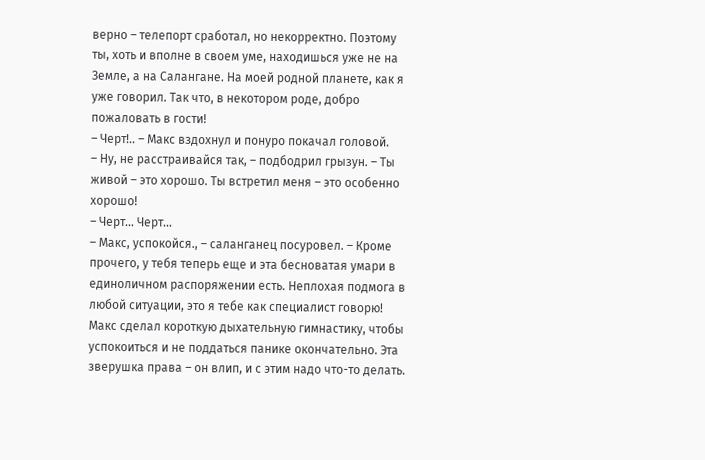верно – телепорт сработал, но некорректно. Поэтому ты, хоть и вполне в своем уме, находишься уже не на Земле, а на Салангане. На моей родной планете, как я уже говорил. Так что, в некотором роде, добро пожаловать в гости!
– Черт!.. – Макс вздохнул и понуро покачал головой.
– Ну, не расстраивайся так, – подбодрил грызун. – Ты живой – это хорошо. Ты встретил меня – это особенно хорошо!
– Черт… Черт…
– Макс, успокойся., – саланганец посуровел. – Кроме прочего, у тебя теперь еще и эта бесноватая умари в единоличном распоряжении есть. Неплохая подмога в любой ситуации, это я тебе как специалист говорю!
Макс сделал короткую дыхательную гимнастику, чтобы успокоиться и не поддаться панике окончательно. Эта зверушка права – он влип, и с этим надо что-то делать.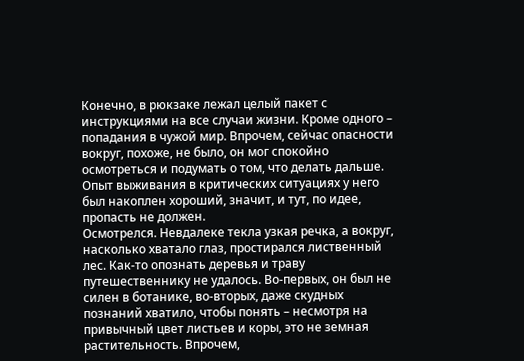Конечно, в рюкзаке лежал целый пакет с инструкциями на все случаи жизни. Кроме одного – попадания в чужой мир. Впрочем, сейчас опасности вокруг, похоже, не было, он мог спокойно осмотреться и подумать о том, что делать дальше. Опыт выживания в критических ситуациях у него был накоплен хороший, значит, и тут, по идее, пропасть не должен.
Осмотрелся. Невдалеке текла узкая речка, а вокруг, насколько хватало глаз, простирался лиственный лес. Как-то опознать деревья и траву путешественнику не удалось. Во-первых, он был не силен в ботанике, во-вторых, даже скудных познаний хватило, чтобы понять – несмотря на привычный цвет листьев и коры, это не земная растительность. Впрочем,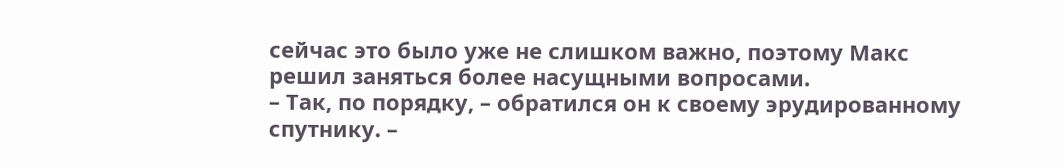сейчас это было уже не слишком важно, поэтому Макс решил заняться более насущными вопросами.
– Так, по порядку, – обратился он к своему эрудированному спутнику. –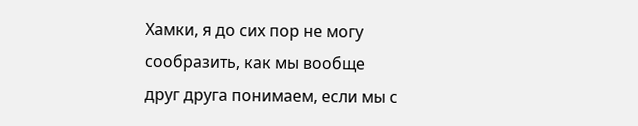Хамки, я до сих пор не могу сообразить, как мы вообще друг друга понимаем, если мы с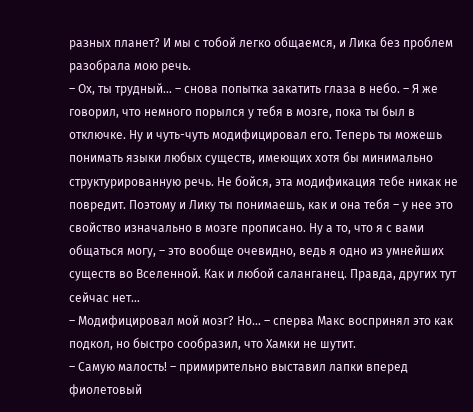разных планет? И мы с тобой легко общаемся, и Лика без проблем разобрала мою речь.
– Ох, ты трудный… – снова попытка закатить глаза в небо. – Я же говорил, что немного порылся у тебя в мозге, пока ты был в отключке. Ну и чуть-чуть модифицировал его. Теперь ты можешь понимать языки любых существ, имеющих хотя бы минимально структурированную речь. Не бойся, эта модификация тебе никак не повредит. Поэтому и Лику ты понимаешь, как и она тебя – у нее это свойство изначально в мозге прописано. Ну а то, что я с вами общаться могу, – это вообще очевидно, ведь я одно из умнейших существ во Вселенной. Как и любой саланганец. Правда, других тут сейчас нет…
– Модифицировал мой мозг? Но… – сперва Макс воспринял это как подкол, но быстро сообразил, что Хамки не шутит.
– Самую малость! – примирительно выставил лапки вперед фиолетовый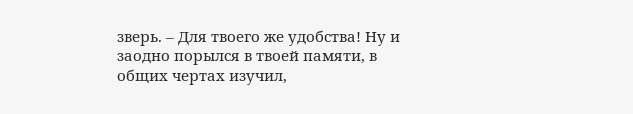зверь. – Для твоего же удобства! Ну и заодно порылся в твоей памяти, в общих чертах изучил,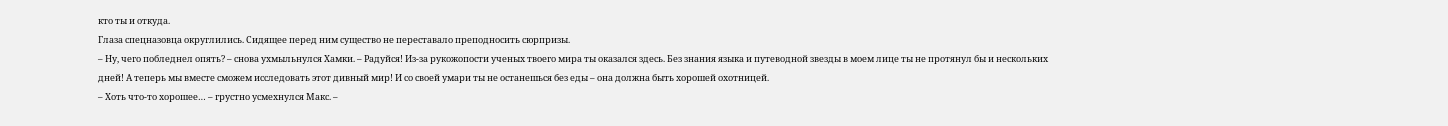кто ты и откуда.
Глаза спецназовца округлились. Сидящее перед ним существо не переставало преподносить сюрпризы.
– Ну, чего побледнел опять? – снова ухмыльнулся Хамки. – Радуйся! Из-за рукожопости ученых твоего мира ты оказался здесь. Без знания языка и путеводной звезды в моем лице ты не протянул бы и нескольких дней! А теперь мы вместе сможем исследовать этот дивный мир! И со своей умари ты не останешься без еды – она должна быть хорошей охотницей.
– Хоть что-то хорошее… – грустно усмехнулся Макс. –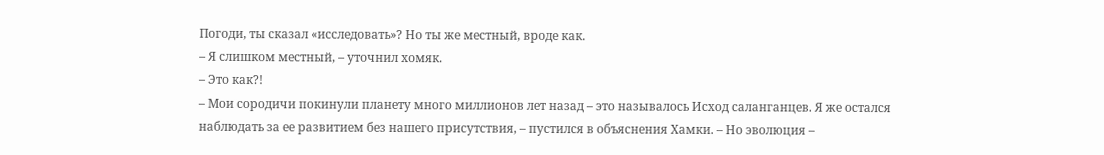Погоди, ты сказал «исследовать»? Но ты же местный, вроде как.
– Я слишком местный, – уточнил хомяк.
– Это как?!
– Мои сородичи покинули планету много миллионов лет назад – это называлось Исход саланганцев. Я же остался наблюдать за ее развитием без нашего присутствия, – пустился в объяснения Хамки. – Но эволюция –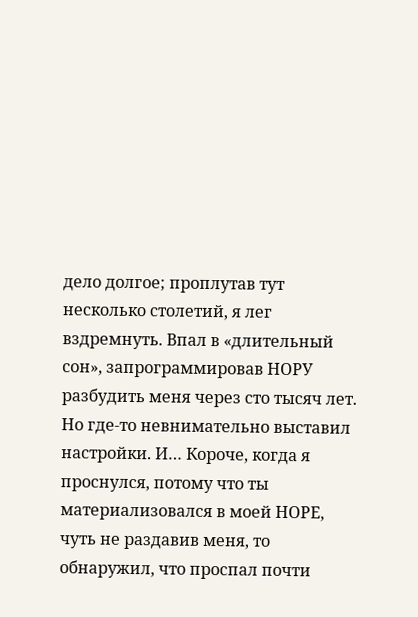дело долгое; проплутав тут несколько столетий, я лег вздремнуть. Впал в «длительный сон», запрограммировав НОРУ разбудить меня через сто тысяч лет. Но где-то невнимательно выставил настройки. И… Короче, когда я проснулся, потому что ты материализовался в моей НОРЕ, чуть не раздавив меня, то обнаружил, что проспал почти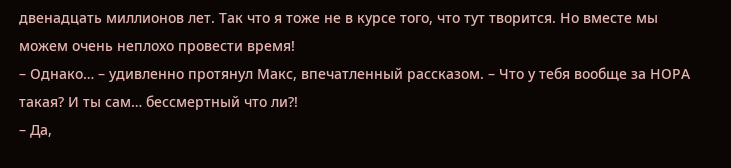двенадцать миллионов лет. Так что я тоже не в курсе того, что тут творится. Но вместе мы можем очень неплохо провести время!
– Однако… – удивленно протянул Макс, впечатленный рассказом. – Что у тебя вообще за НОРА такая? И ты сам… бессмертный что ли?!
– Да,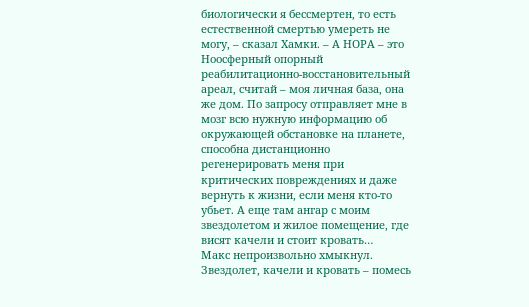биологически я бессмертен, то есть естественной смертью умереть не могу, – сказал Хамки. – А НОРА – это Ноосферный опорный реабилитационно-восстановительный ареал, считай – моя личная база, она же дом. По запросу отправляет мне в мозг всю нужную информацию об окружающей обстановке на планете, способна дистанционно регенерировать меня при критических повреждениях и даже вернуть к жизни, если меня кто-то убьет. А еще там ангар с моим звездолетом и жилое помещение, где висят качели и стоит кровать…
Макс непроизвольно хмыкнул. Звездолет, качели и кровать – помесь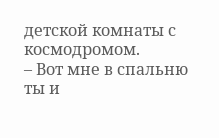детской комнаты с космодромом.
– Вот мне в спальню ты и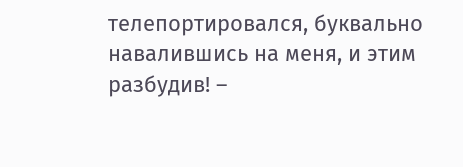телепортировался, буквально навалившись на меня, и этим разбудив! –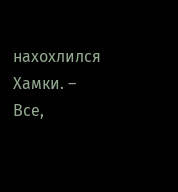нахохлился Хамки. – Все,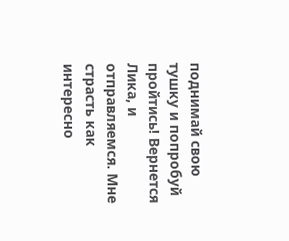поднимай свою тушку и попробуй пройтись! Вернется Лика, и отправляемся. Мне страсть как интересно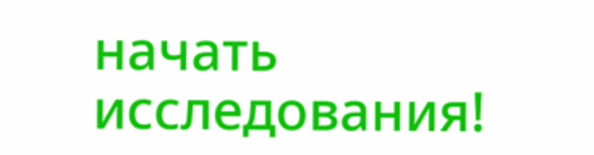начать исследования!